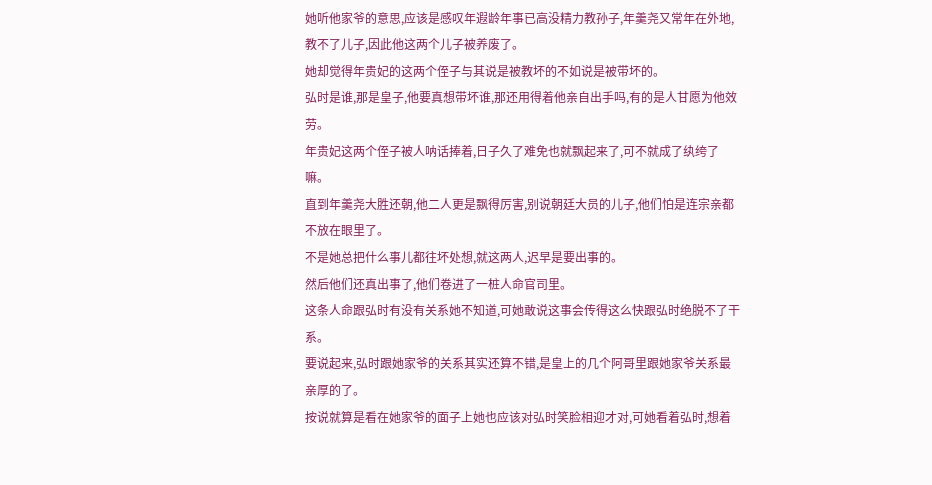她听他家爷的意思,应该是感叹年遐龄年事已高没精力教孙子,年羹尧又常年在外地,教不了儿子,因此他这两个儿子被养废了。
她却觉得年贵妃的这两个侄子与其说是被教坏的不如说是被带坏的。
弘时是谁,那是皇子,他要真想带坏谁,那还用得着他亲自出手吗,有的是人甘愿为他效劳。
年贵妃这两个侄子被人呐话捧着,日子久了难免也就飘起来了,可不就成了纨绔了嘛。
直到年羹尧大胜还朝,他二人更是飘得厉害,别说朝廷大员的儿子,他们怕是连宗亲都不放在眼里了。
不是她总把什么事儿都往坏处想,就这两人,迟早是要出事的。
然后他们还真出事了,他们卷进了一桩人命官司里。
这条人命跟弘时有没有关系她不知道,可她敢说这事会传得这么快跟弘时绝脱不了干系。
要说起来,弘时跟她家爷的关系其实还算不错,是皇上的几个阿哥里跟她家爷关系最亲厚的了。
按说就算是看在她家爷的面子上她也应该对弘时笑脸相迎才对,可她看着弘时,想着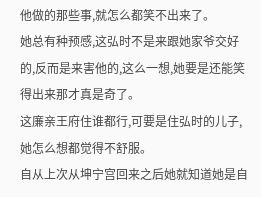他做的那些事,就怎么都笑不出来了。
她总有种预感,这弘时不是来跟她家爷交好的,反而是来害他的,这么一想,她要是还能笑得出来那才真是奇了。
这廉亲王府住谁都行,可要是住弘时的儿子,她怎么想都觉得不舒服。
自从上次从坤宁宫回来之后她就知道她是自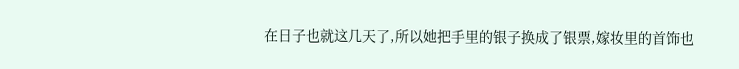在日子也就这几天了,所以她把手里的银子换成了银票,嫁妆里的首饰也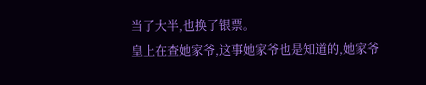当了大半,也换了银票。
皇上在查她家爷,这事她家爷也是知道的,她家爷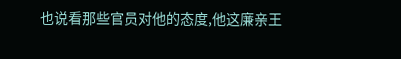也说看那些官员对他的态度,他这廉亲王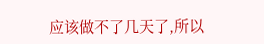应该做不了几天了,所以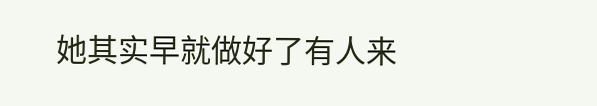她其实早就做好了有人来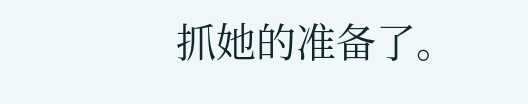抓她的准备了。